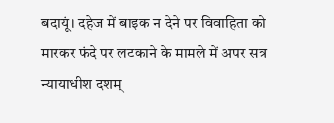बदायूं। दहेज में बाइक न देने पर विवाहिता को मारकर फंदे पर लटकाने के मामले में अपर सत्र न्यायाधीश दशम्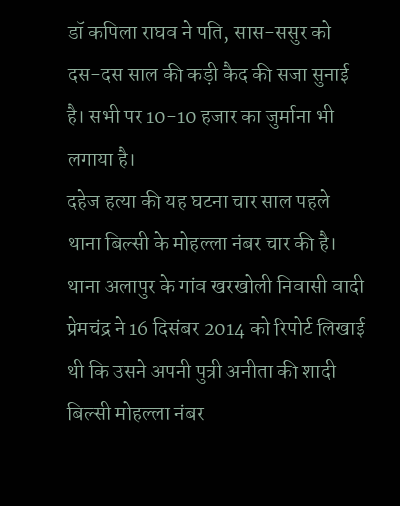डॉ कपिला राघव ने पति, सास-ससुर को दस-दस साल की कड़ी कैद की सजा सुनाई है। सभी पर 10-10 हजार का जुर्माना भी लगाया है।
दहेज हत्या की यह घटना चार साल पहले थाना बिल्सी के मोहल्ला नंबर चार की है। थाना अलापुर के गांव खरखोली निवासी वादी प्रेमचंद्र ने 16 दिसंबर 2014 को रिपोर्ट लिखाई थी कि उसने अपनी पुत्री अनीता की शादी बिल्सी मोहल्ला नंबर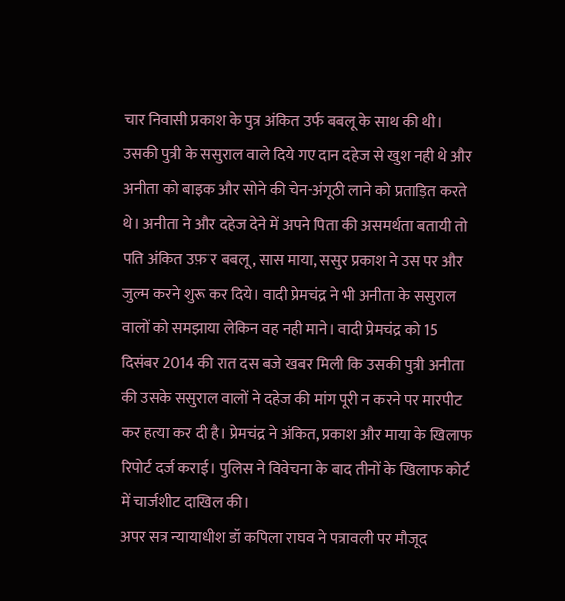चार निवासी प्रकाश के पुत्र अंकित उर्फ बबलू के साथ की थी। उसकी पुत्री के ससुराल वाले दिये गए दान दहेज से खुश नही थे और अनीता को बाइक और सोने की चेन-अंगूठी लाने को प्रताड़ित करते थे। अनीता ने और दहेज देने में अपने पिता की असमर्थता बतायी तो पति अंकित उफ़ॱर बबलू, सास माया, ससुर प्रकाश ने उस पर और जुल्म करने शुरू कर दिये। वादी प्रेमचंद्र ने भी अनीता के ससुराल वालों को समझाया लेकिन वह नही माने। वादी प्रेमचंद्र को 15 दिसंबर 2014 की रात दस बजे खबर मिली कि उसकी पुत्री अनीता की उसके ससुराल वालों ने दहेज की मांग पूरी न करने पर मारपीट कर हत्या कर दी है। प्रेमचंद्र ने अंकित, प्रकाश और माया के खिलाफ रिपोर्ट दर्ज कराई। पुलिस ने विवेचना के बाद तीनों के खिलाफ कोर्ट में चार्जशीट दाखिल की।
अपर सत्र न्यायाधीश डॉ कपिला राघव ने पत्रावली पर मौजूद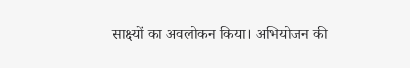साक्ष्यों का अवलोकन किया। अभियोजन की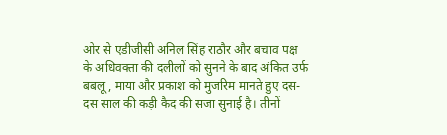ओर से एडीजीसी अनिल सिंह राठौर और बचाव पक्ष के अधिवक्ता की दलीलों को सुनने के बाद अंकित उर्फ बबलू, माया और प्रकाश को मुजरिम मानते हुए दस-दस साल की कड़ी कैद की सजा सुनाई है। तीनों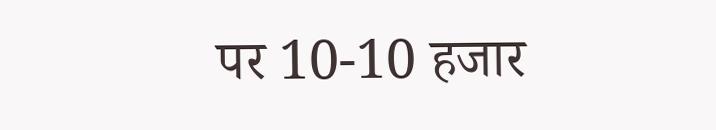पर 10-10 हजार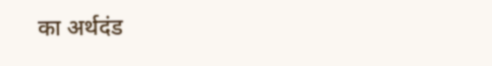का अर्थदंड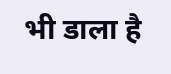भी डाला है